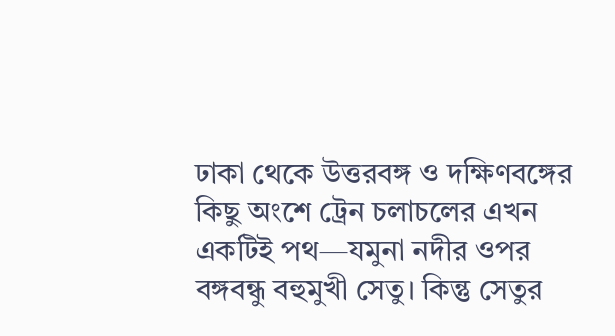ঢাকা থেকে উত্তরবঙ্গ ও দক্ষিণবঙ্গের কিছু অংশে ট্রেন চলাচলের এখন একটিই পথ—যমুনা নদীর ওপর বঙ্গবন্ধু বহুমুখী সেতু। কিন্তু সেতুর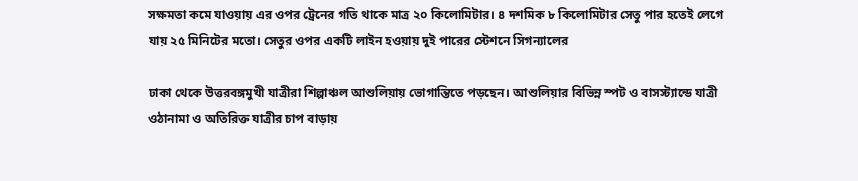সক্ষমতা কমে যাওয়ায় এর ওপর ট্রেনের গতি থাকে মাত্র ২০ কিলোমিটার। ৪ দশমিক ৮ কিলোমিটার সেতু পার হতেই লেগে যায় ২৫ মিনিটের মতো। সেতুর ওপর একটি লাইন হওয়ায় দুই পারের স্টেশনে সিগন্যালের

ঢাকা থেকে উত্তরবঙ্গমুখী যাত্রীরা শিল্পাঞ্চল আশুলিয়ায় ভোগান্তিতে পড়ছেন। আশুলিয়ার বিভিন্ন স্পট ও বাসস্ট্যান্ডে যাত্রী ওঠানামা ও অতিরিক্ত যাত্রীর চাপ বাড়ায়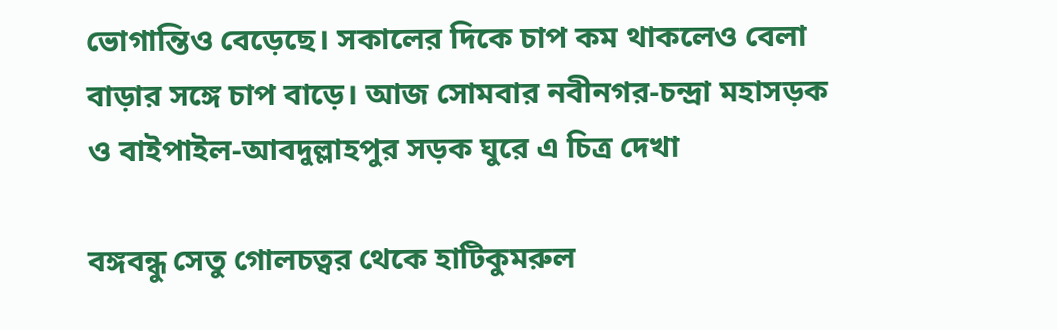ভোগান্তিও বেড়েছে। সকালের দিকে চাপ কম থাকলেও বেলা বাড়ার সঙ্গে চাপ বাড়ে। আজ সোমবার নবীনগর-চন্দ্রা মহাসড়ক ও বাইপাইল-আবদুল্লাহপুর সড়ক ঘুরে এ চিত্র দেখা

বঙ্গবন্ধু সেতু গোলচত্বর থেকে হাটিকুমরুল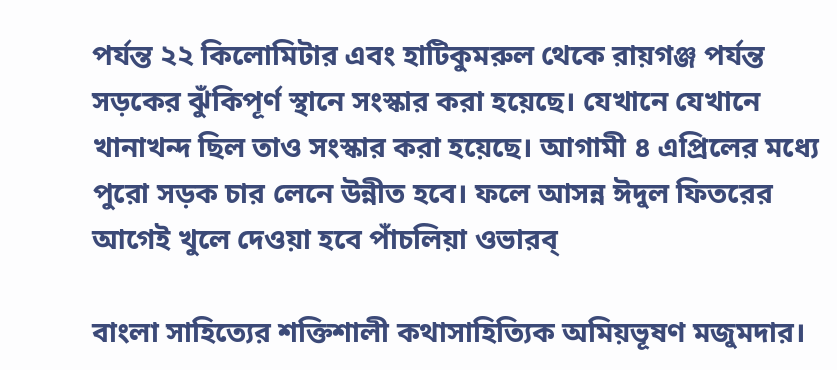পর্যন্ত ২২ কিলোমিটার এবং হাটিকুমরুল থেকে রায়গঞ্জ পর্যন্ত সড়কের ঝুঁকিপূর্ণ স্থানে সংস্কার করা হয়েছে। যেখানে যেখানে খানাখন্দ ছিল তাও সংস্কার করা হয়েছে। আগামী ৪ এপ্রিলের মধ্যে পুরো সড়ক চার লেনে উন্নীত হবে। ফলে আসন্ন ঈদুল ফিতরের আগেই খুলে দেওয়া হবে পাঁচলিয়া ওভারব্

বাংলা সাহিত্যের শক্তিশালী কথাসাহিত্যিক অমিয়ভূষণ মজুমদার।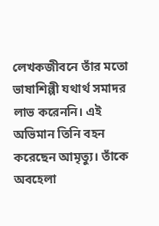লেখকজীবনে তাঁর মতো ভাষাশিল্পী যথার্থ সমাদর লাভ করেননি। এই অভিমান তিনি বহন করেছেন আমৃত্যু। তাঁকে অবহেলা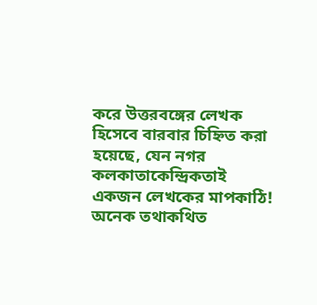করে উত্তরবঙ্গের লেখক হিসেবে বারবার চিহ্নিত করা হয়েছে, যেন নগর কলকাতাকেন্দ্রিকতাই একজন লেখকের মাপকাঠি! অনেক তথাকথিত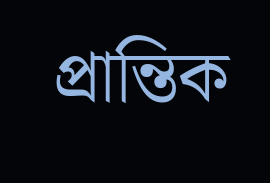প্রান্তিক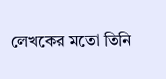লেখকের মতো তিনি